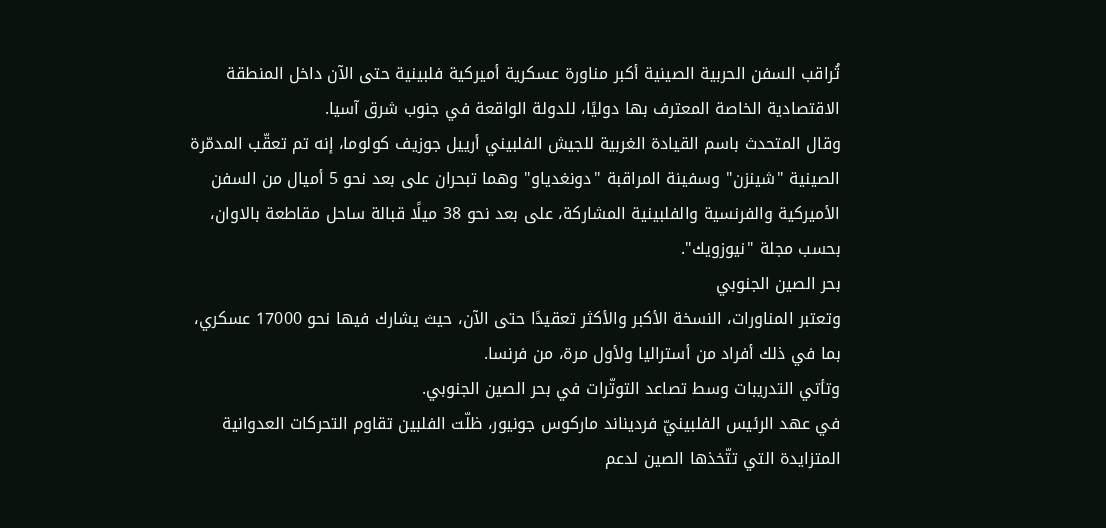تُراقب السفن الحربية الصينية أكبر مناورة عسكرية أميركية فلبينية حتى الآن داخل المنطقة الاقتصادية الخاصة المعترف بها دوليًا، للدولة الواقعة في جنوب شرق آسيا.
وقال المتحدث باسم القيادة الغربية للجيش الفلبيني أرييل جوزيف كولوما، إنه تم تعقّب المدمّرة الصينية "شينزن" وسفينة المراقبة "دونغدياو" وهما تبحران على بعد نحو 5 أميال من السفن الأميركية والفرنسية والفلبينية المشاركة، على بعد نحو 38 ميلًا قبالة ساحل مقاطعة بالاوان، بحسب مجلة "نيوزويك".
بحر الصين الجنوبي
وتعتبر المناورات، النسخة الأكبر والأكثر تعقيدًا حتى الآن، حيث يشارك فيها نحو 17000 عسكري، بما في ذلك أفراد من أستراليا ولأول مرة، من فرنسا.
وتأتي التدريبات وسط تصاعد التوتّرات في بحر الصين الجنوبي.
في عهد الرئيس الفلبينيّ فرديناند ماركوس جونيور، ظلّت الفلبين تقاوم التحركات العدوانية المتزايدة التي تتّخذها الصين لدعم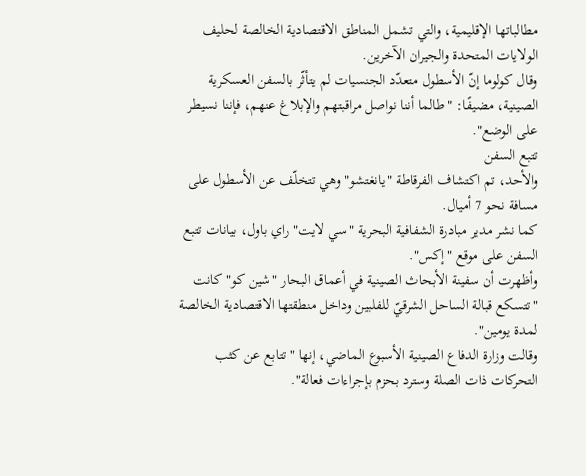مطالباتها الإقليمية، والتي تشمل المناطق الاقتصادية الخالصة لحليف الولايات المتحدة والجيران الآخرين.
وقال كولوما إنّ الأسطول متعدّد الجنسيات لم يتأثّر بالسفن العسكرية الصينية، مضيفًا: "طالما أننا نواصل مراقبتهم والإبلاغ عنهم، فإننا نسيطر على الوضع".
تتبع السفن
والأحد، تم اكتشاف الفرقاطة "يانغتشو" وهي تتخلّف عن الأسطول على مسافة نحو 7 أميال.
كما نشر مدير مبادرة الشفافية البحرية "سي لايت" راي باول، بيانات تتبع السفن على موقع "إكس".
وأظهرت أن سفينة الأبحاث الصينية في أعماق البحار "شين كو" كانت "تتسكع قبالة الساحل الشرقيّ للفلبين وداخل منطقتها الاقتصادية الخالصة لمدة يومين".
وقالت وزارة الدفاع الصينية الأسبوع الماضي، إنها "تتابع عن كثب التحركات ذات الصلة وسترد بحزم بإجراءات فعالة".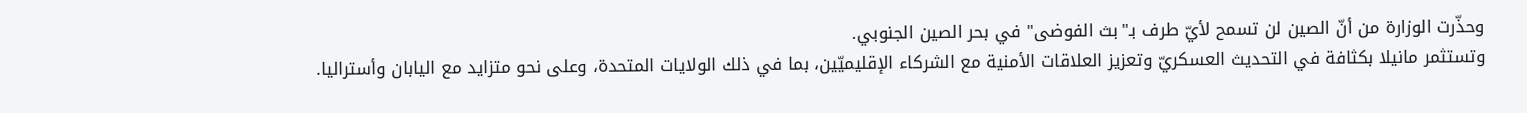وحذّرت الوزارة من أنّ الصين لن تسمح لأيّ طرف بـ"بث الفوضى" في بحر الصين الجنوبي.
وتستثمر مانيلا بكثافة في التحديث العسكريّ وتعزيز العلاقات الأمنية مع الشركاء الإقليميّين، بما في ذلك الولايات المتحدة، وعلى نحو متزايد مع اليابان وأستراليا.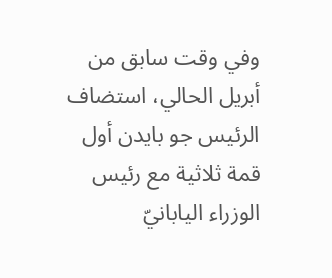وفي وقت سابق من أبريل الحالي، استضاف الرئيس جو بايدن أول قمة ثلاثية مع رئيس الوزراء اليابانيّ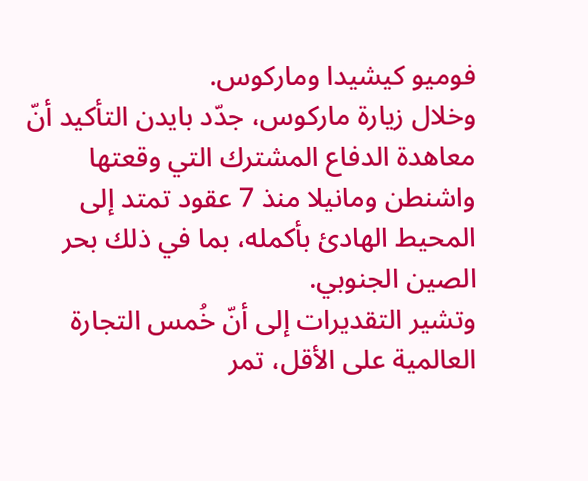فوميو كيشيدا وماركوس.
وخلال زيارة ماركوس، جدّد بايدن التأكيد أنّ معاهدة الدفاع المشترك التي وقعتها واشنطن ومانيلا منذ 7 عقود تمتد إلى المحيط الهادئ بأكمله، بما في ذلك بحر الصين الجنوبي.
وتشير التقديرات إلى أنّ خُمس التجارة العالمية على الأقل، تمر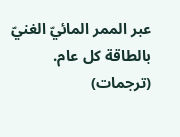عبر الممر المائيّ الغنيّ بالطاقة كل عام.
(ترجمات)